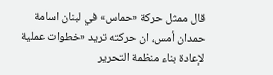قال ممثل حركة «حماس» في لبنان اسامة حمدان أمس، ان حركته تريد «خطوات عملية لإعادة بناء منظمة التحرير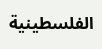الفلسطينية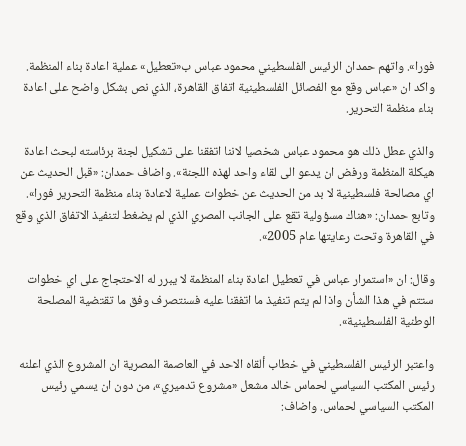فورا». واتهم حمدان الرئيس الفلسطيني محمود عباس ب«تعطيل» عملية اعادة بناء المنظمة. واكد ان «عباس وقع مع الفصائل الفلسطينية اتفاق القاهرة، الذي نص بشكل واضح على اعادة بناء منظمة التحرير.

والذي عطل ذلك هو محمود عباس شخصيا لاننا اتفقنا على تشكيل لجنة برئاسته لبحث اعادة هيكلة المنظمة ورفض ان يدعو الى لقاء واحد لهذه اللجنة». واضاف حمدان: «قبل الحديث عن اي مصالحة فلسطينية لا بد من الحديث عن خطوات عملية لاعادة بناء منظمة التحرير فورا». وتابع حمدان: «هناك مسؤولية تقع على الجانب المصري الذي لم يضغط لتنفيذ الاتفاق الذي وقع في القاهرة وتحت رعايتها عام 2005».

وقال: ان «استمرار عباس في تعطيل اعادة بناء المنظمة لا يبرر له الاحتجاج على اي خطوات ستتم في هذا الشأن واذا لم يتم تنفيذ ما اتفقنا عليه فسنتصرف وفق ما تقتضية المصلحة الوطنية الفلسطينية».

واعتبر الرئيس الفلسطيني في خطاب ألقاه الاحد في العاصمة المصرية ان المشروع الذي اعلنه رئيس المكتب السياسي لحماس خالد مشعل «مشروع تدميري»، من دون ان يسمي رئيس المكتب السياسي لحماس. واضاف: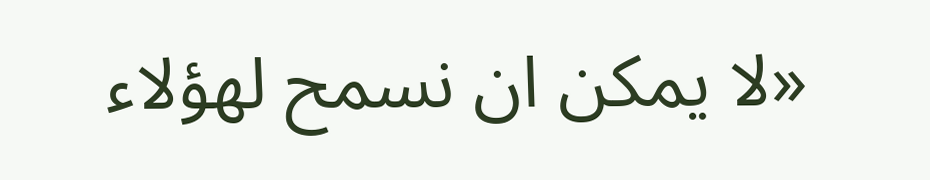«لا يمكن ان نسمح لهؤلاء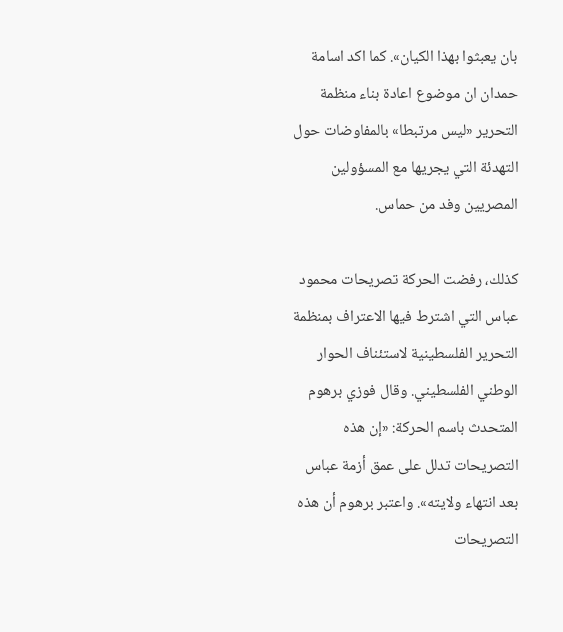بان يعبثوا بهذا الكيان». كما اكد اسامة حمدان ان موضوع اعادة بناء منظمة التحرير «ليس مرتبطا» بالمفاوضات حول التهدئة التي يجريها مع المسؤولين المصريين وفد من حماس.

كذلك، رفضت الحركة تصريحات محمود عباس التي اشترط فيها الاعتراف بمنظمة التحرير الفلسطينية لاستئناف الحوار الوطني الفلسطيني. وقال فوزي برهوم المتحدث باسم الحركة: «إن هذه التصريحات تدلل على عمق أزمة عباس بعد انتهاء ولايته». واعتبر برهوم أن هذه التصريحات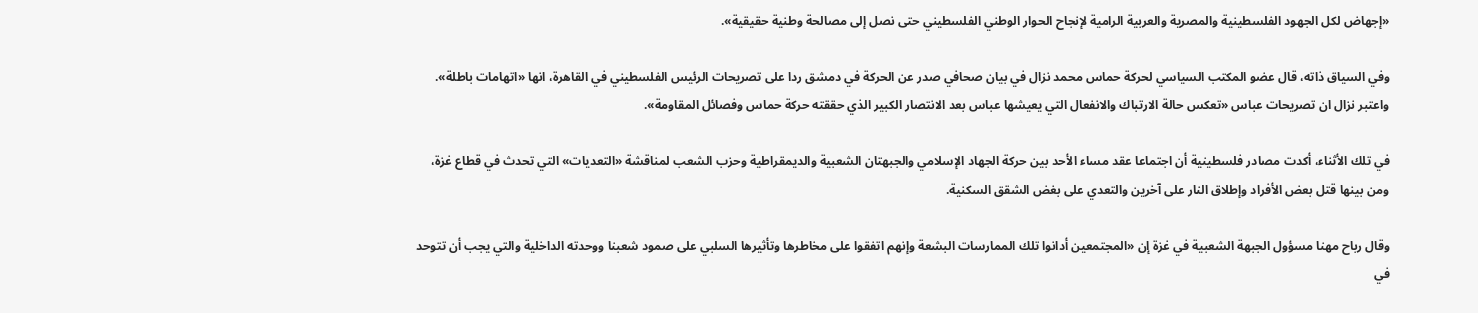«إجهاض لكل الجهود الفلسطينية والمصرية والعربية الرامية لإنجاح الحوار الوطني الفلسطيني حتى نصل إلى مصالحة وطنية حقيقية».

وفي السياق ذاته، قال عضو المكتب السياسي لحركة حماس محمد نزال في بيان صحافي صدر عن الحركة في دمشق ردا على تصريحات الرئيس الفلسطيني في القاهرة، انها «اتهامات باطلة». واعتبر نزال ان تصريحات عباس «تعكس حالة الارتباك والانفعال التي يعيشها عباس بعد الانتصار الكبير الذي حققته حركة حماس وفصائل المقاومة».

في تلك الأثناء، أكدت مصادر فلسطينية أن اجتماعا عقد مساء الأحد بين حركة الجهاد الإسلامي والجبهتان الشعبية والديمقراطية وحزب الشعب لمناقشة «التعديات» التي تحدث في قطاع غزة، ومن بينها قتل بعض الأفراد وإطلاق النار على آخرين والتعدي على بغض الشقق السكنية.

وقال رباح مهنا مسؤول الجبهة الشعبية في غزة إن «المجتمعين أدانوا تلك الممارسات البشعة وإنهم اتفقوا على مخاطرها وتأثيرها السلبي على صمود شعبنا ووحدته الداخلية والتي يجب أن تتوحد في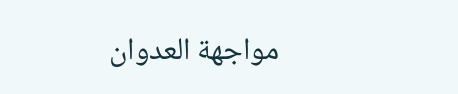مواجهة العدوان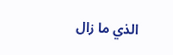الذي ما زال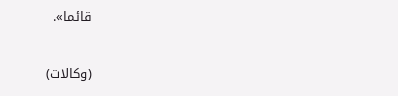قائما».

(وكالات)